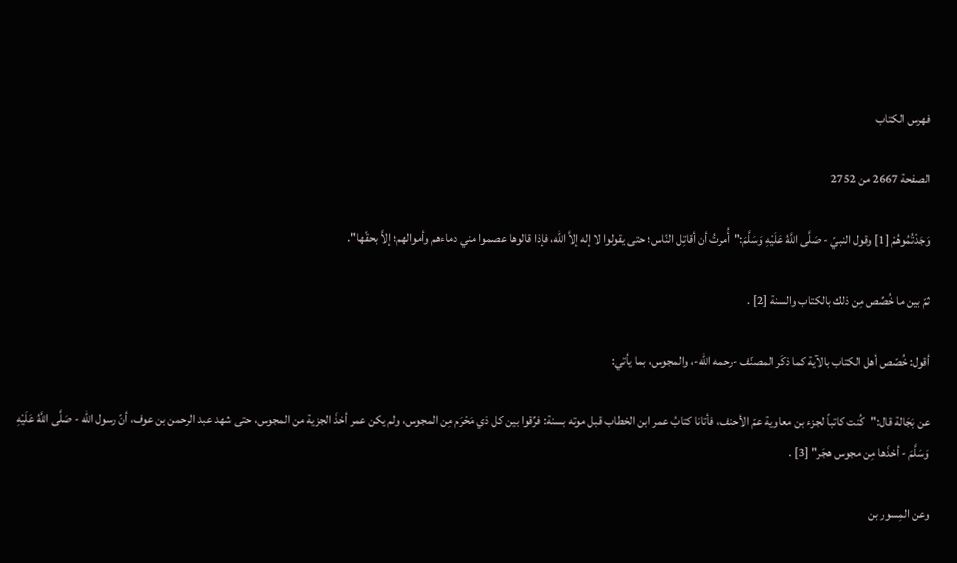فهرس الكتاب

الصفحة 2667 من 2752

وَجَدْتُمُوهُمْ [1] وقول النبيّ - صَلَّى اللَّهُ عَلَيْهِ وَسَلَّمَ:"أُمرتُ أن أقاتِل النّاس؛ حتى يقولوا لا إله إلاَّ الله، فإذا قالوها عصموا مني دماءهم وأموالهم؛ إلاَّ بحقّها".

ثمّ بين ما خُصِّص مِن ذلك بالكتاب والسنة [2] .

أقول: خُصّص أهل الكتاب بالآية كما ذكَر المصنّف -رحمه الله-، والمجوس، بما يأتي:

عن بَجَالة قال:"كُنت كاتباً لجزء بن معاوية عمّ الأحنف، فأتانا كتابُ عمر ابن الخطاب قبل موته بسنة: فرِّقوا بين كل ذي مَحْرَم مِن المجوس، ولم يكن عمر أخذَ الجزية من المجوس، حتى شهد عبد الرحمن بن عوف، أنّ رسول الله - صَلَّى اللَّهُ عَلَيْهِ وَسَلَّمَ - أخذَها مِن مجوس هجَر" [3] .

وعن المِسور بن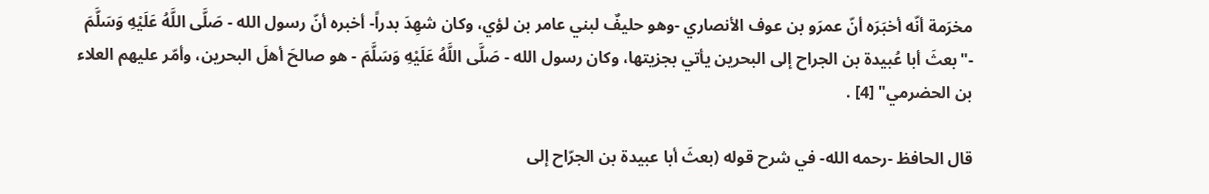مخرَمة أنّه أخبَرَه أنّ عمرَو بن عوف الأنصاري -وهو حليفٌ لبني عامر بن لؤي، وكان شهِدَ بدراً- أخبره أنّ رسول الله - صَلَّى اللَّهُ عَلَيْهِ وَسَلَّمَ -"بعثَ أبا عُبيدة بن الجراح إلى البحرين يأتي بجزيتها، وكان رسول الله - صَلَّى اللَّهُ عَلَيْهِ وَسَلَّمَ - هو صالحَ أهلَ البحرين، وأمّر عليهم العلاء بن الحضرمي" [4] .

قال الحافظ -رحمه الله- في شرح قوله (بعثَ أبا عبيدة بن الجرّاح إلى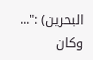البحرين) :"... وكان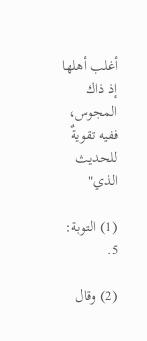أغلب أهلها إذ ذاك المجوس، ففيه تقويةٌ للحديث الذي"

(1) التوبة: 5.

(2) وقال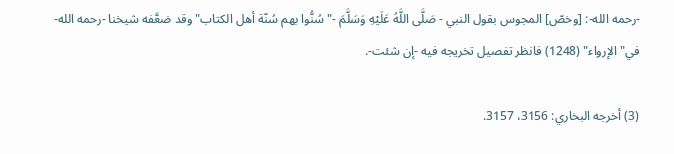-رحمه الله-: [وخصّ] المجوس بقول النبي - صَلَّى اللَّهُ عَلَيْهِ وَسَلَّمَ -"سُنُّوا بهم سُنّة أهل الكتاب"وقد ضعَّفه شيخنا -رحمه الله- في"الإرواء" (1248) فانظر تفصيل تخريجه فيه -إن شئت-.

(3) أخرجه البخاري: 3156، 3157.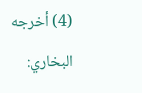(4) أخرجه البخاري: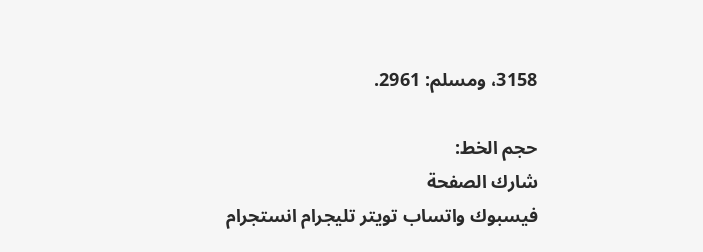3158، ومسلم: 2961.

حجم الخط:
شارك الصفحة
فيسبوك واتساب تويتر تليجرام انستجرام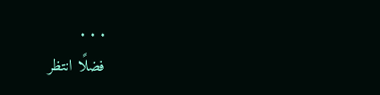. . .
فضلًا انتظر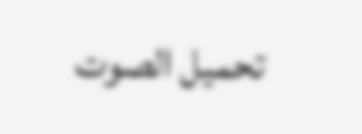تحميل الصوت